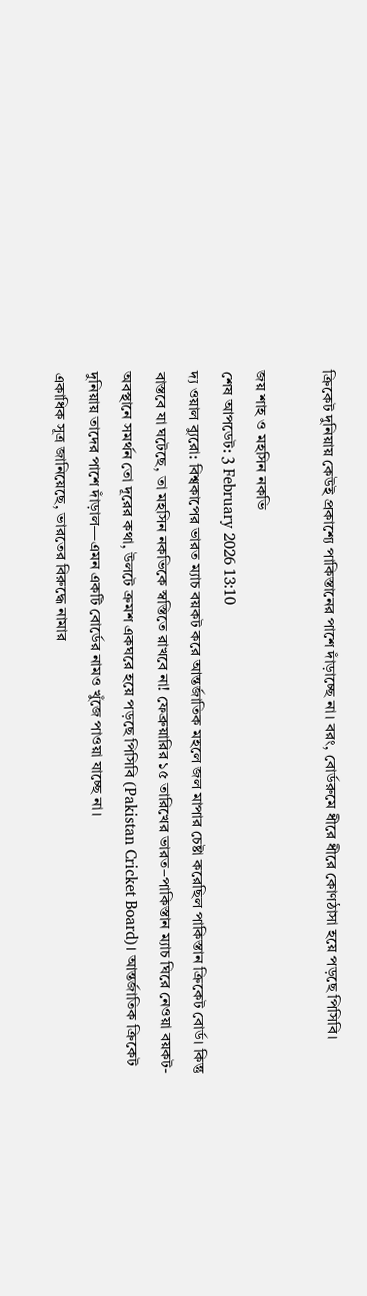ক্রিকেট দুনিয়ায় কেউই প্রকাশ্যে পাকিস্তানের পাশে দাঁড়াচ্ছে না। বরং, বোর্ডরুমে ধীরে ধীরে কোণঠাসা হয়ে পড়ছে পিসিবি।

জয় শাহ ও মহসিন নকভি
শেষ আপডেট: 3 February 2026 13:10
দ্য ওয়াল ব্যুরো: বিশ্বকাপের ভারত ম্যাচ বয়কট করে আন্তর্জাতিক মহলে জল মাপার চেষ্টা করেছিল পাকিস্তান ক্রিকেট বোর্ড। কিন্তু বাস্তবে যা ঘটেছে, তা মহসিন নকভিকে স্বস্তিতে রাখবে না! ফেব্রুয়ারির ১৫ তারিখের ভারত–পাকিস্তান ম্যাচ ঘিরে নেওয়া বয়কট-অবস্থানে সমর্থন তো দূরের কথা, উলটে ক্রমশ একঘরে হয়ে পড়ছে পিসিবি (Pakistan Cricket Board)। আন্তর্জাতিক ক্রিকেট দুনিয়ায় তাদের পাশে দাঁড়াল—এমন একটি বোর্ডের নামও খুঁজে পাওয়া যাচ্ছে না।
একাধিক সূত্র জানিয়েছে, ভারতের বিরুদ্ধে নামার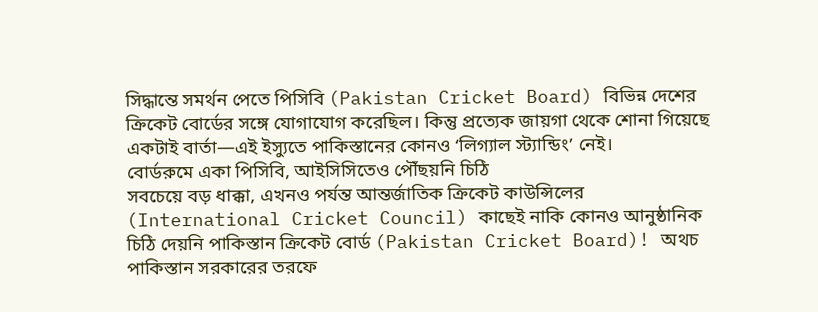সিদ্ধান্তে সমর্থন পেতে পিসিবি (Pakistan Cricket Board) বিভিন্ন দেশের ক্রিকেট বোর্ডের সঙ্গে যোগাযোগ করেছিল। কিন্তু প্রত্যেক জায়গা থেকে শোনা গিয়েছে একটাই বার্তা—এই ইস্যুতে পাকিস্তানের কোনও ‘লিগ্যাল স্ট্যান্ডিং’ নেই।
বোর্ডরুমে একা পিসিবি, আইসিসিতেও পৌঁছয়নি চিঠি
সবচেয়ে বড় ধাক্কা, এখনও পর্যন্ত আন্তর্জাতিক ক্রিকেট কাউন্সিলের (International Cricket Council) কাছেই নাকি কোনও আনুষ্ঠানিক চিঠি দেয়নি পাকিস্তান ক্রিকেট বোর্ড (Pakistan Cricket Board)! অথচ পাকিস্তান সরকারের তরফে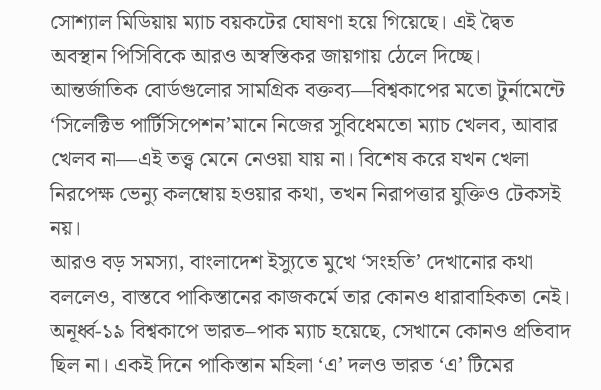সোশ্যাল মিডিয়ায় ম্যাচ বয়কটের ঘোষণা হয়ে গিয়েছে। এই দ্বৈত অবস্থান পিসিবিকে আরও অস্বস্তিকর জায়গায় ঠেলে দিচ্ছে। আন্তর্জাতিক বোর্ডগুলোর সামগ্রিক বক্তব্য—বিশ্বকাপের মতো টুর্নামেন্টে ‘সিলেক্টিভ পার্টিসিপেশন’মানে নিজের সুবিধেমতো ম্যাচ খেলব, আবার খেলব না—এই তত্ত্ব মেনে নেওয়া যায় না। বিশেষ করে যখন খেলা নিরপেক্ষ ভেন্যু কলম্বোয় হওয়ার কথা, তখন নিরাপত্তার যুক্তিও টেকসই নয়।
আরও বড় সমস্যা, বাংলাদেশ ইস্যুতে মুখে ‘সংহতি’ দেখানোর কথা বললেও, বাস্তবে পাকিস্তানের কাজকর্মে তার কোনও ধারাবাহিকতা নেই। অনূর্ধ্ব-১৯ বিশ্বকাপে ভারত–পাক ম্যাচ হয়েছে, সেখানে কোনও প্রতিবাদ ছিল না। একই দিনে পাকিস্তান মহিলা ‘এ’ দলও ভারত ‘এ’ টিমের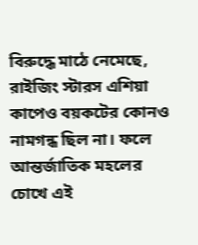বিরুদ্ধে মাঠে নেমেছে, রাইজিং স্টারস এশিয়া কাপেও বয়কটের কোনও নামগন্ধ ছিল না। ফলে আন্তর্জাতিক মহলের চোখে এই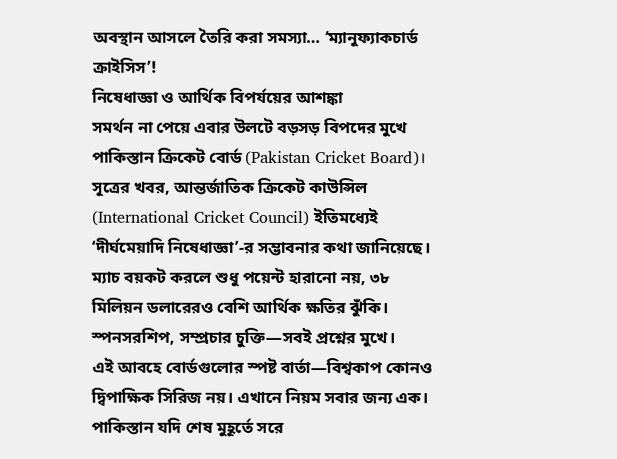অবস্থান আসলে তৈরি করা সমস্যা… ‘ম্যানুফ্যাকচার্ড ক্রাইসিস’!
নিষেধাজ্ঞা ও আর্থিক বিপর্যয়ের আশঙ্কা
সমর্থন না পেয়ে এবার উলটে বড়সড় বিপদের মুখে পাকিস্তান ক্রিকেট বোর্ড (Pakistan Cricket Board)। সূত্রের খবর, আন্তর্জাতিক ক্রিকেট কাউন্সিল (International Cricket Council) ইতিমধ্যেই ‘দীর্ঘমেয়াদি নিষেধাজ্ঞা’-র সম্ভাবনার কথা জানিয়েছে। ম্যাচ বয়কট করলে শুধু পয়েন্ট হারানো নয়, ৩৮ মিলিয়ন ডলারেরও বেশি আর্থিক ক্ষতির ঝুঁকি। স্পনসরশিপ, সম্প্রচার চুক্তি—সবই প্রশ্নের মুখে।
এই আবহে বোর্ডগুলোর স্পষ্ট বার্তা—বিশ্বকাপ কোনও দ্বিপাক্ষিক সিরিজ নয়। এখানে নিয়ম সবার জন্য এক। পাকিস্তান যদি শেষ মুহূর্তে সরে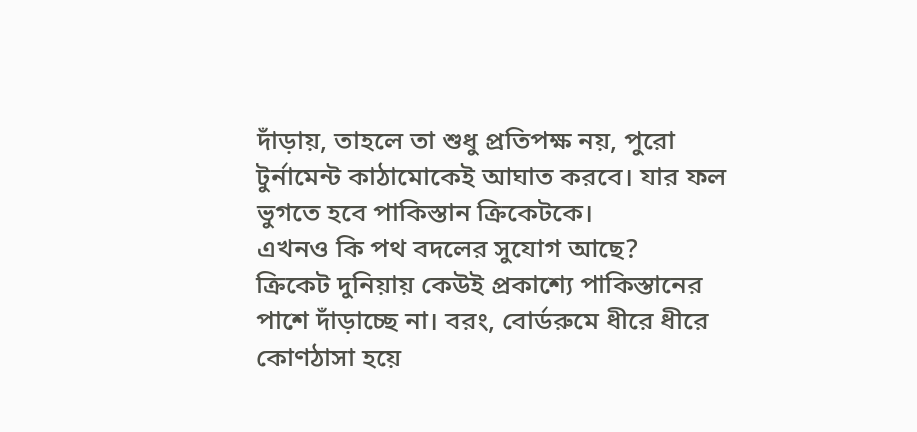দাঁড়ায়, তাহলে তা শুধু প্রতিপক্ষ নয়, পুরো টুর্নামেন্ট কাঠামোকেই আঘাত করবে। যার ফল ভুগতে হবে পাকিস্তান ক্রিকেটকে।
এখনও কি পথ বদলের সুযোগ আছে?
ক্রিকেট দুনিয়ায় কেউই প্রকাশ্যে পাকিস্তানের পাশে দাঁড়াচ্ছে না। বরং, বোর্ডরুমে ধীরে ধীরে কোণঠাসা হয়ে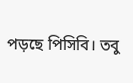পড়ছে পিসিবি। তবু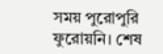সময় পুরোপুরি ফুরোয়নি। শেষ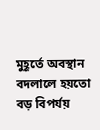মুহূর্তে অবস্থান বদলালে হয়তো বড় বিপর্যয়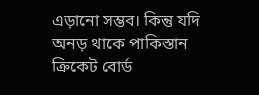এড়ানো সম্ভব। কিন্তু যদি অনড় থাকে পাকিস্তান ক্রিকেট বোর্ড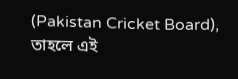(Pakistan Cricket Board), তাহলে এই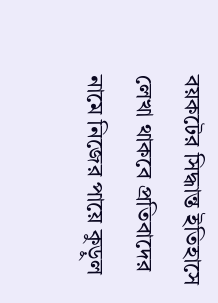বয়কটের সিদ্ধান্ত ইতিহাসে লেখা থাকবে প্রতিবাদের নামে নিজের পায়ে কুড়ুল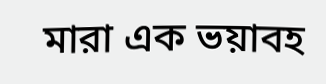মারা এক ভয়াবহ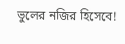ভুলের নজির হিসেবে!